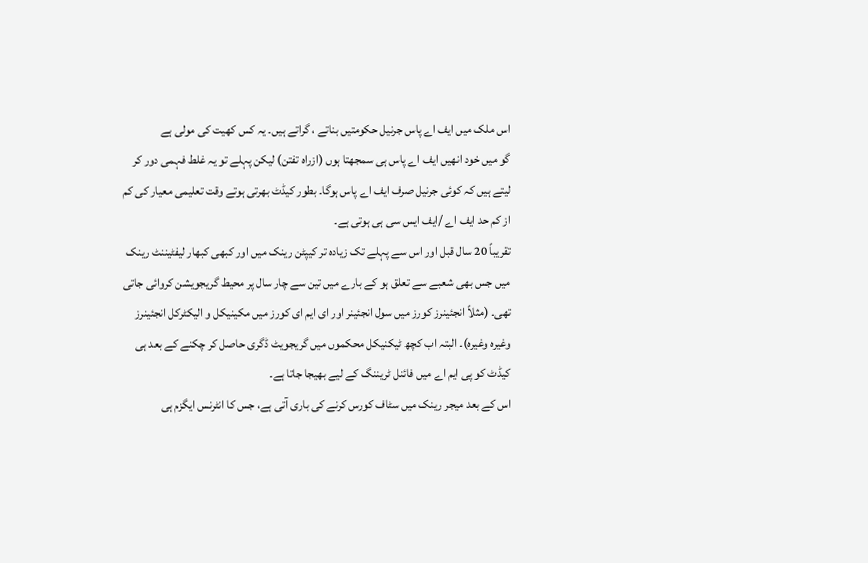اس ملک میں ایف اے پاس جرنیل حکومتیں بناتے ، گراتے ہیں۔ یہ کس کھیت کی مولی ہے
گو میں خود انھیں ایف اے پاس ہی سمجھتا ہوں (ازراہ تفتن) لیکن پہلے تو یہ غلط فہمی دور کر لیتے ہیں کہ کوئی جرنیل صرف ایف اے پاس ہوگا۔ بطور کیڈٹ بھرتی ہوتے وقت تعلیمی معیار کی کم از کم حد ایف اے /ایف ایس سی ہی ہوتی ہے۔
تقریباً 20 سال قبل اور اس سے پہلے تک زیادہ تر کیپٹن رینک میں اور کبھی کبھار لیفٹیننٹ رینک میں جس بھی شعبے سے تعلق ہو کے بارے میں تین سے چار سال پر محیط گریجویشن کروائی جاتی تھی۔ (مثلاً انجئینرز کورز میں سول انجئینر اور ای ایم ای کورز میں مکینیکل و الیکٹرکل انجئینرز وغیرہ وغیرہ)۔ البتہ اب کچھ ٹیکنیکل محکموں میں گریجویٹ ڈگری حاصل کر چکنے کے بعد ہی کیڈٹ کو پی ایم اے میں فائنل ٹریننگ کے لیے بھیجا جاتا ہے۔
اس کے بعد میجر رینک میں سٹاف کورس کرنے کی باری آتی ہے، جس کا انٹرنس ایگزم ہی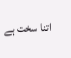اتنا سخت ہے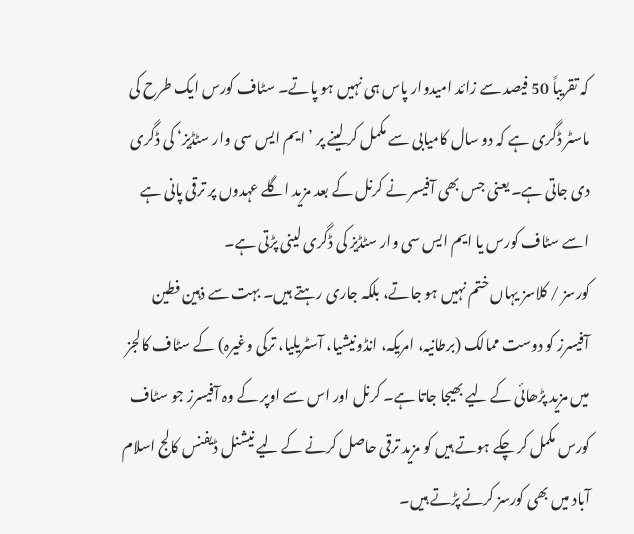کہ تقریباً 50 فیصد سے زائد امیدوار پاس ہی نہیں ہو پاتے۔ سٹاف کورس ایک طرح کی ماسٹر ڈگری ہے کہ دو سال کامیابی سے مکمل کر لینے پر ’ایم ایس سی وار سٹڈیز‘ کی ڈگری دی جاتی ہے۔ یعنی جس بھی آفیسر نے کرنل کے بعد مزید اگلے عہدوں پر ترقی پانی ہے اسے سٹاف کورس یا ایم ایس سی وار سٹڈیز کی ڈگری لینی پڑتی ہے۔
کورسز / کلاسز یہاں ختم نہیں ہو جاتے، بلکہ جاری رہتے ہیں۔ بہت سے ذہین فطین آفیسرز کو دوست ممالک (برطانیہ، امریکہ، انڈونیشیا، آسٹریلیا، ترکی وغیرہ) کے سٹاف کالجز میں مزید پڑھائی کے لیے بھیجا جاتا ہے۔ کرنل اور اس سے اوپر کے وہ آفیسرز جو سٹاف کورس مکمل کر چکے ہوتے ہیں کو مزید ترقی حاصل کرنے کے لیے نیشنل ڈیفنس کالج اسلام آباد میں بھی کورسز کرنے پڑتے ہیں۔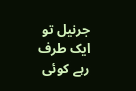جرنیل تو ایک طرف رہے کوئی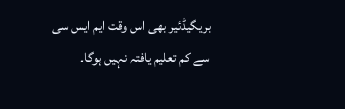بریگیڈئیر بھی اس وقت ایم ایس سی سے کم تعلیم یافتہ نہیں ہوگا۔